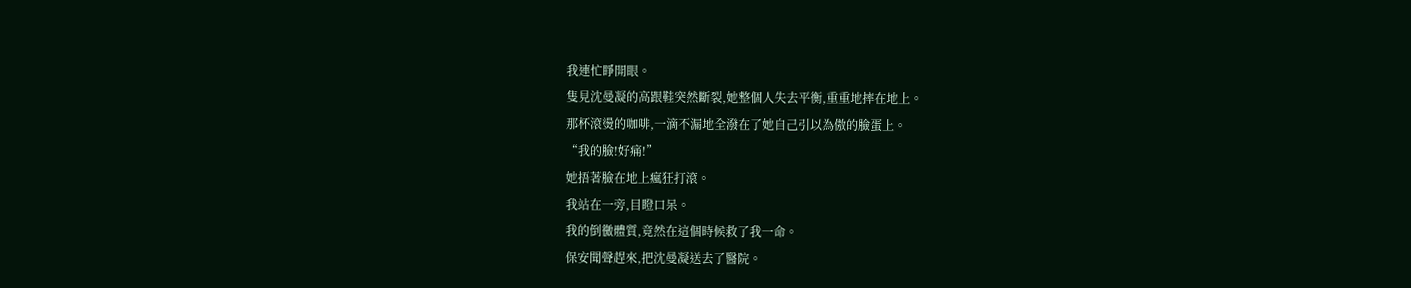我連忙睜開眼。
隻見沈曼凝的高跟鞋突然斷裂,她整個人失去平衡,重重地摔在地上。
那杯滾燙的咖啡,一滴不漏地全潑在了她自己引以為傲的臉蛋上。
“我的臉!好痛!”
她捂著臉在地上瘋狂打滾。
我站在一旁,目瞪口呆。
我的倒黴體質,竟然在這個時候救了我一命。
保安聞聲趕來,把沈曼凝送去了醫院。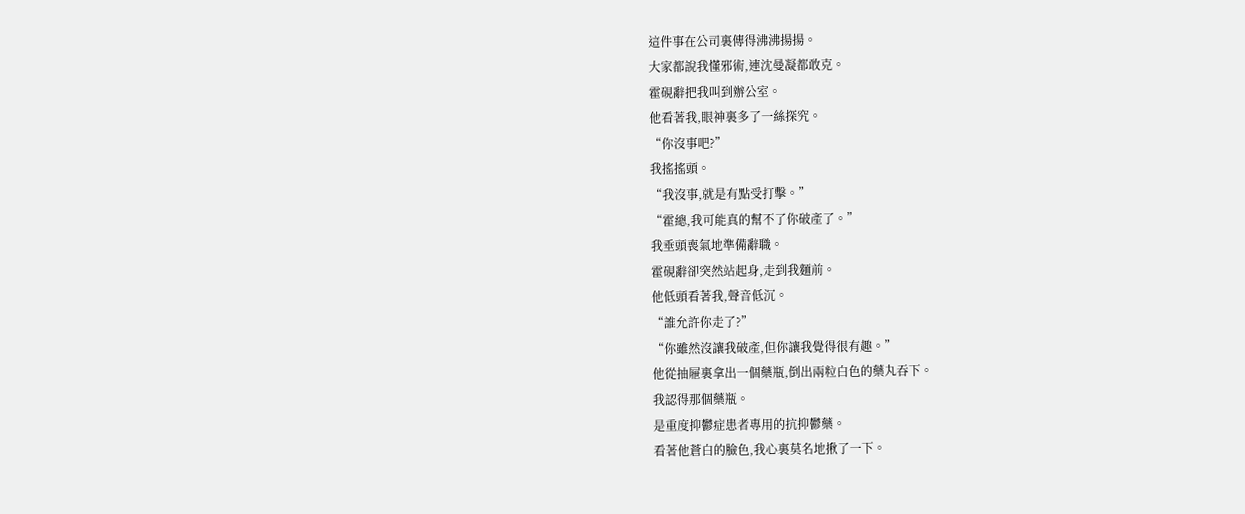這件事在公司裏傳得沸沸揚揚。
大家都說我懂邪術,連沈曼凝都敢克。
霍硯辭把我叫到辦公室。
他看著我,眼神裏多了一絲探究。
“你沒事吧?”
我搖搖頭。
“我沒事,就是有點受打擊。”
“霍總,我可能真的幫不了你破產了。”
我垂頭喪氣地準備辭職。
霍硯辭卻突然站起身,走到我麵前。
他低頭看著我,聲音低沉。
“誰允許你走了?”
“你雖然沒讓我破產,但你讓我覺得很有趣。”
他從抽屜裏拿出一個藥瓶,倒出兩粒白色的藥丸吞下。
我認得那個藥瓶。
是重度抑鬱症患者專用的抗抑鬱藥。
看著他蒼白的臉色,我心裏莫名地揪了一下。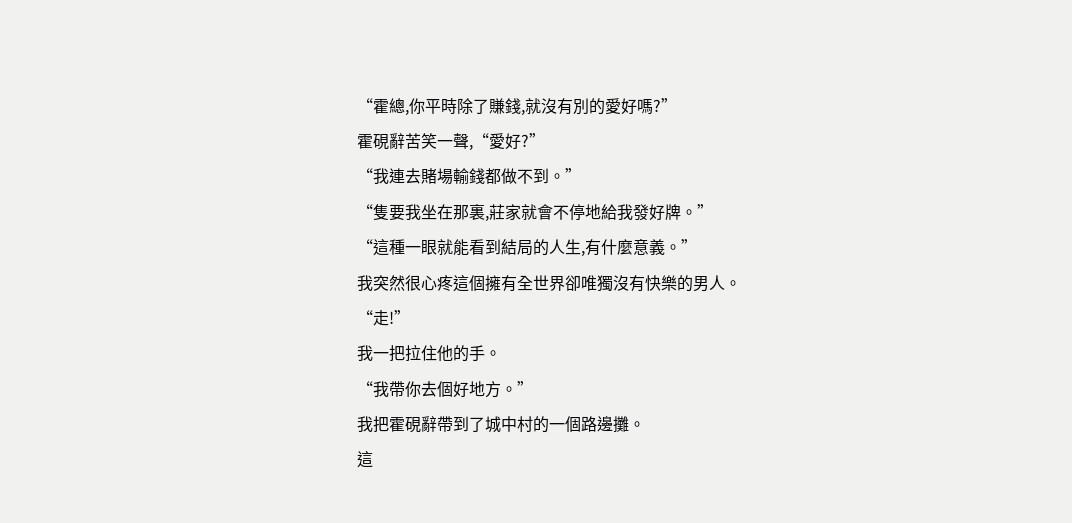“霍總,你平時除了賺錢,就沒有別的愛好嗎?”
霍硯辭苦笑一聲,“愛好?”
“我連去賭場輸錢都做不到。”
“隻要我坐在那裏,莊家就會不停地給我發好牌。”
“這種一眼就能看到結局的人生,有什麼意義。”
我突然很心疼這個擁有全世界卻唯獨沒有快樂的男人。
“走!”
我一把拉住他的手。
“我帶你去個好地方。”
我把霍硯辭帶到了城中村的一個路邊攤。
這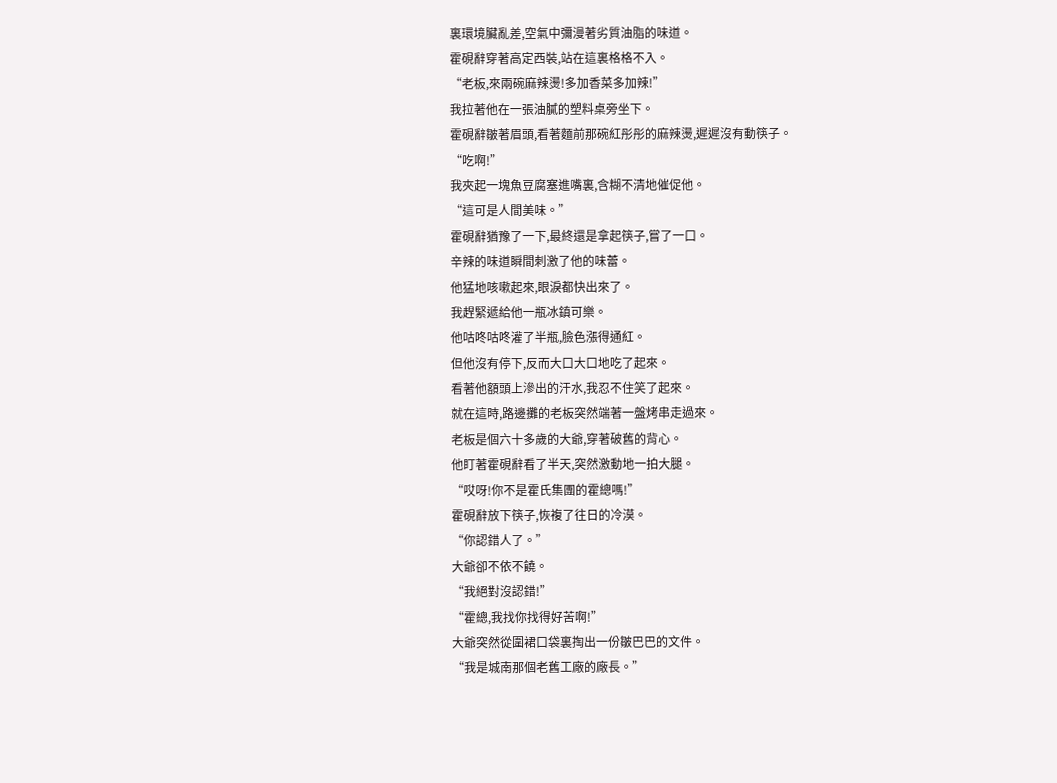裏環境臟亂差,空氣中彌漫著劣質油脂的味道。
霍硯辭穿著高定西裝,站在這裏格格不入。
“老板,來兩碗麻辣燙!多加香菜多加辣!”
我拉著他在一張油膩的塑料桌旁坐下。
霍硯辭皺著眉頭,看著麵前那碗紅彤彤的麻辣燙,遲遲沒有動筷子。
“吃啊!”
我夾起一塊魚豆腐塞進嘴裏,含糊不清地催促他。
“這可是人間美味。”
霍硯辭猶豫了一下,最終還是拿起筷子,嘗了一口。
辛辣的味道瞬間刺激了他的味蕾。
他猛地咳嗽起來,眼淚都快出來了。
我趕緊遞給他一瓶冰鎮可樂。
他咕咚咕咚灌了半瓶,臉色漲得通紅。
但他沒有停下,反而大口大口地吃了起來。
看著他額頭上滲出的汗水,我忍不住笑了起來。
就在這時,路邊攤的老板突然端著一盤烤串走過來。
老板是個六十多歲的大爺,穿著破舊的背心。
他盯著霍硯辭看了半天,突然激動地一拍大腿。
“哎呀!你不是霍氏集團的霍總嗎!”
霍硯辭放下筷子,恢複了往日的冷漠。
“你認錯人了。”
大爺卻不依不饒。
“我絕對沒認錯!”
“霍總,我找你找得好苦啊!”
大爺突然從圍裙口袋裏掏出一份皺巴巴的文件。
“我是城南那個老舊工廠的廠長。”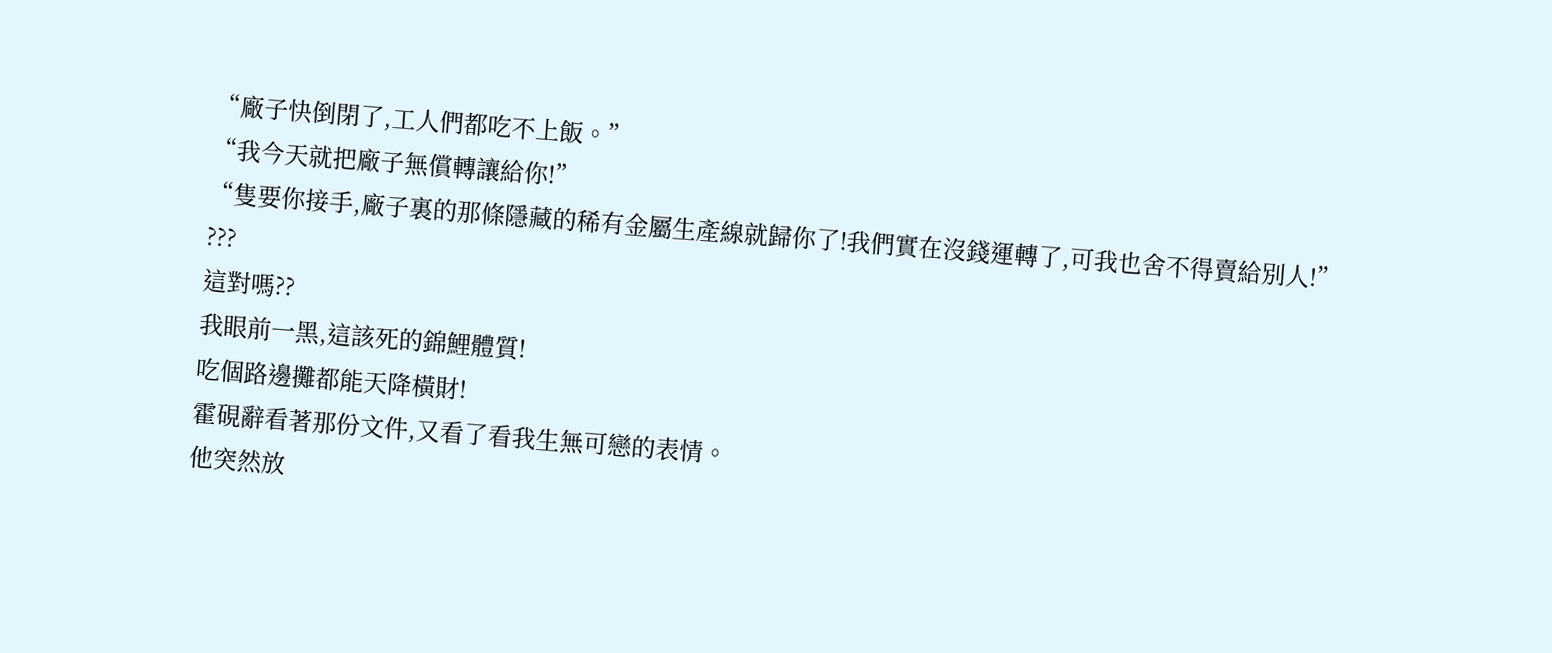“廠子快倒閉了,工人們都吃不上飯。”
“我今天就把廠子無償轉讓給你!”
“隻要你接手,廠子裏的那條隱藏的稀有金屬生產線就歸你了!我們實在沒錢運轉了,可我也舍不得賣給別人!”
???
這對嗎??
我眼前一黑,這該死的錦鯉體質!
吃個路邊攤都能天降橫財!
霍硯辭看著那份文件,又看了看我生無可戀的表情。
他突然放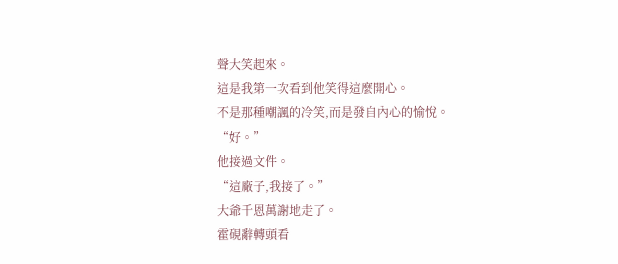聲大笑起來。
這是我第一次看到他笑得這麼開心。
不是那種嘲諷的冷笑,而是發自內心的愉悅。
“好。”
他接過文件。
“這廠子,我接了。”
大爺千恩萬謝地走了。
霍硯辭轉頭看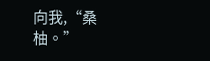向我,“桑柚。”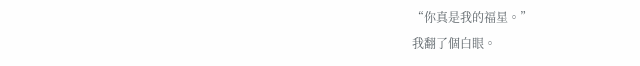“你真是我的福星。”
我翻了個白眼。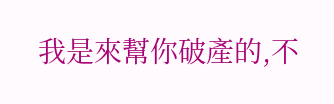我是來幫你破產的,不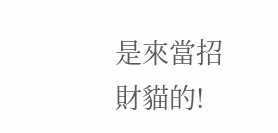是來當招財貓的!